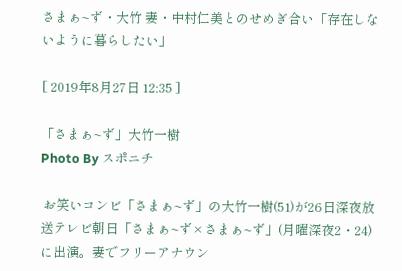さまぁ~ず・大竹 妻・中村仁美とのせめぎ合い「存在しないように暮らしたい」

[ 2019年8月27日 12:35 ]

「さまぁ~ず」大竹一樹
Photo By スポニチ

 お笑いコンビ「さまぁ~ず」の大竹一樹(51)が26日深夜放送テレビ朝日「さまぁ~ず×さまぁ~ず」(月曜深夜2・24)に出演。妻でフリーアナウン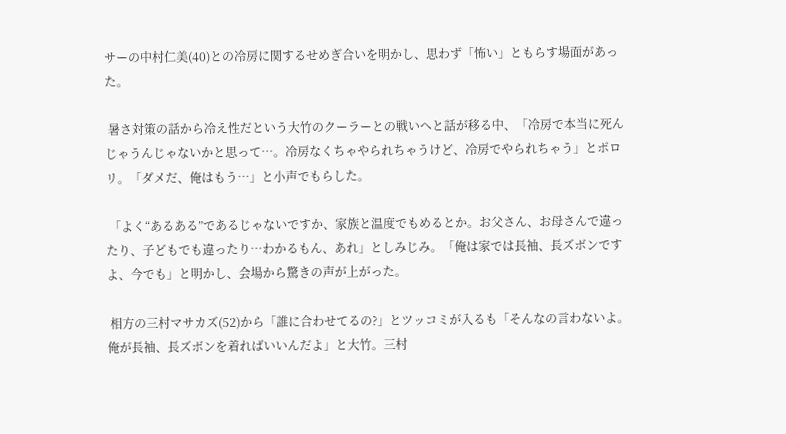サーの中村仁美(40)との冷房に関するせめぎ合いを明かし、思わず「怖い」ともらす場面があった。

 暑さ対策の話から冷え性だという大竹のクーラーとの戦いへと話が移る中、「冷房で本当に死んじゃうんじゃないかと思って…。冷房なくちゃやられちゃうけど、冷房でやられちゃう」とポロリ。「ダメだ、俺はもう…」と小声でもらした。

 「よく“あるある”であるじゃないですか、家族と温度でもめるとか。お父さん、お母さんで違ったり、子どもでも違ったり…わかるもん、あれ」としみじみ。「俺は家では長袖、長ズボンですよ、今でも」と明かし、会場から驚きの声が上がった。

 相方の三村マサカズ(52)から「誰に合わせてるの?」とツッコミが入るも「そんなの言わないよ。俺が長袖、長ズボンを着ればいいんだよ」と大竹。三村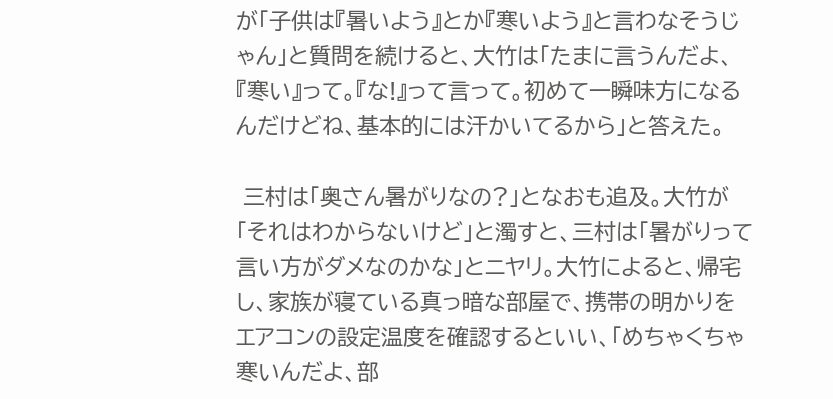が「子供は『暑いよう』とか『寒いよう』と言わなそうじゃん」と質問を続けると、大竹は「たまに言うんだよ、『寒い』って。『な!』って言って。初めて一瞬味方になるんだけどね、基本的には汗かいてるから」と答えた。

 三村は「奥さん暑がりなの?」となおも追及。大竹が「それはわからないけど」と濁すと、三村は「暑がりって言い方がダメなのかな」とニヤリ。大竹によると、帰宅し、家族が寝ている真っ暗な部屋で、携帯の明かりをエアコンの設定温度を確認するといい、「めちゃくちゃ寒いんだよ、部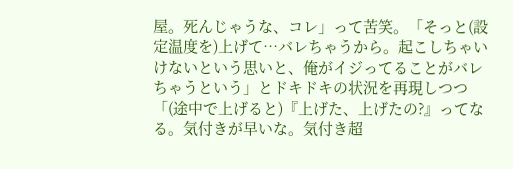屋。死んじゃうな、コレ」って苦笑。「そっと(設定温度を)上げて…バレちゃうから。起こしちゃいけないという思いと、俺がイジってることがバレちゃうという」とドキドキの状況を再現しつつ「(途中で上げると)『上げた、上げたの?』ってなる。気付きが早いな。気付き超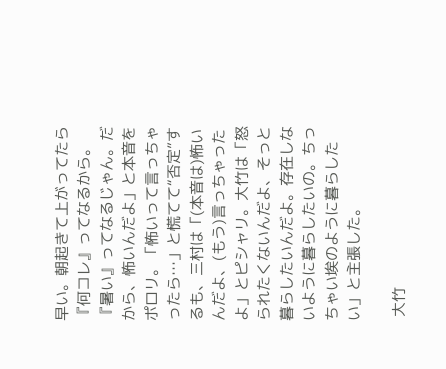早い。朝起きて上がってたら『何コレ』ってなるから。『暑い』ってなるじゃん。だから、怖いんだよ」と本音をポロリ。「怖いって言っちゃったら…」と慌てて“否定”するも、三村は「(本音は)怖いんだよ、(もう)言っちゃったよ」とピシャリ。大竹は「怒られたくないんだよ、そっと暮らしたいんだよ。存在しないように暮らしたいの。ちっちゃい埃のように暮らしたい」と主張した。

 大竹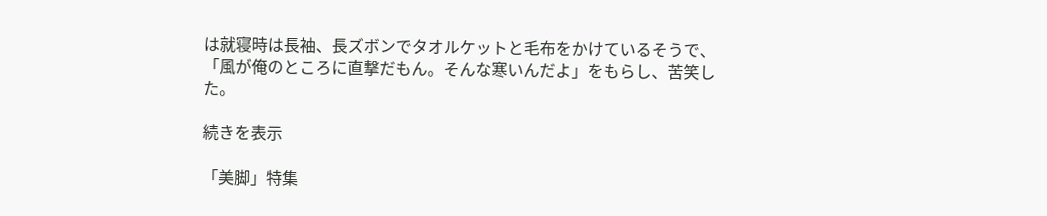は就寝時は長袖、長ズボンでタオルケットと毛布をかけているそうで、「風が俺のところに直撃だもん。そんな寒いんだよ」をもらし、苦笑した。

続きを表示

「美脚」特集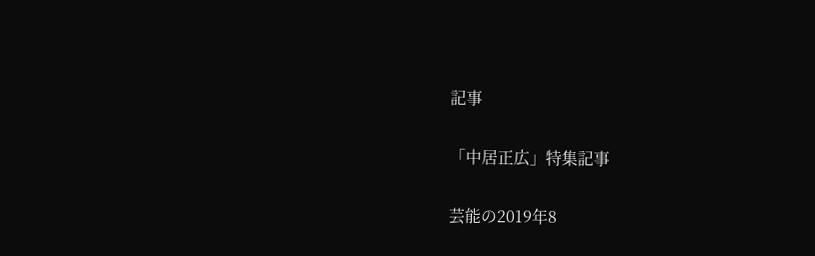記事

「中居正広」特集記事

芸能の2019年8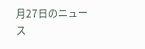月27日のニュース